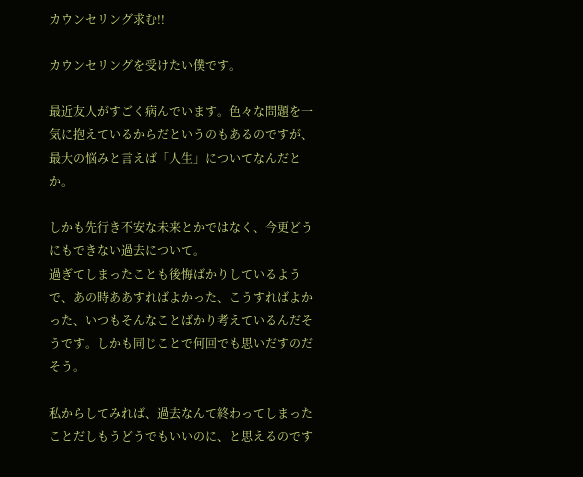カウンセリング求む!!

カウンセリングを受けたい僕です。

最近友人がすごく病んでいます。色々な問題を一気に抱えているからだというのもあるのですが、最大の悩みと言えば「人生」についてなんだとか。

しかも先行き不安な未来とかではなく、今更どうにもできない過去について。
過ぎてしまったことも後悔ばかりしているようで、あの時ああすればよかった、こうすればよかった、いつもそんなことばかり考えているんだそうです。しかも同じことで何回でも思いだすのだそう。

私からしてみれば、過去なんて終わってしまったことだしもうどうでもいいのに、と思えるのです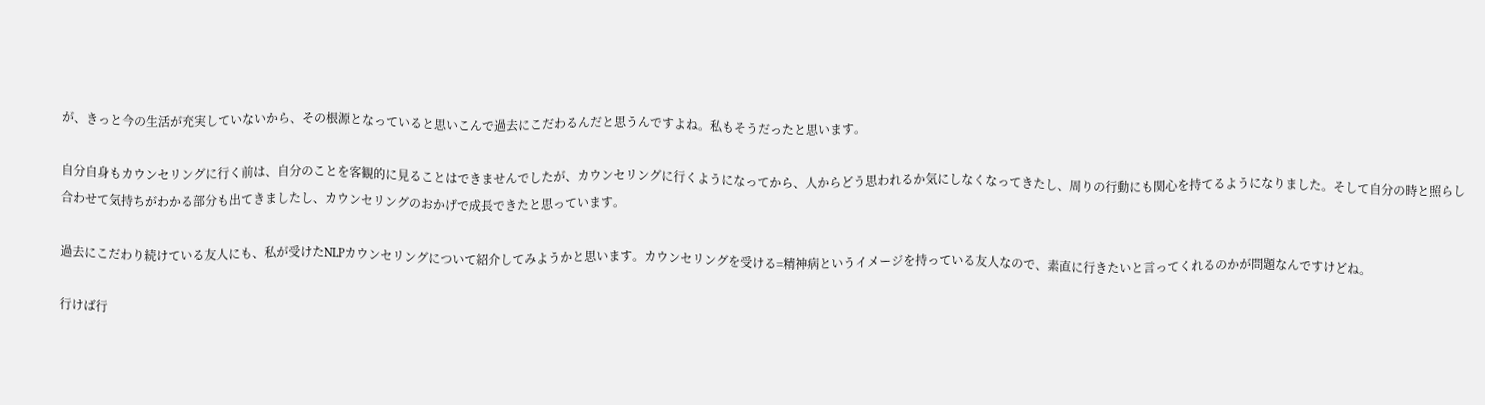が、きっと今の生活が充実していないから、その根源となっていると思いこんで過去にこだわるんだと思うんですよね。私もそうだったと思います。

自分自身もカウンセリングに行く前は、自分のことを客観的に見ることはできませんでしたが、カウンセリングに行くようになってから、人からどう思われるか気にしなくなってきたし、周りの行動にも関心を持てるようになりました。そして自分の時と照らし合わせて気持ちがわかる部分も出てきましたし、カウンセリングのおかげで成長できたと思っています。

過去にこだわり続けている友人にも、私が受けたNLPカウンセリングについて紹介してみようかと思います。カウンセリングを受ける=精神病というイメージを持っている友人なので、素直に行きたいと言ってくれるのかが問題なんですけどね。

行けば行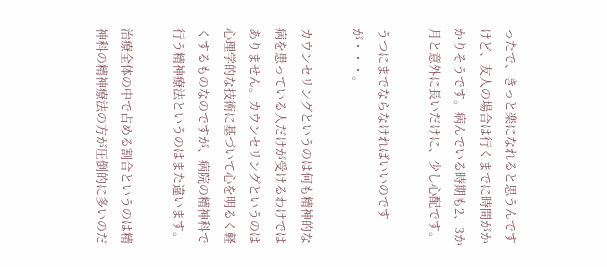ったで、きっと楽になれると思うんですけど、友人の場合は行くまでに時間がかかりそうです。病んでいる時期も2、3か月と意外に長いだけに、少し心配です。

うつにまでならなければいいのですが・・・。

カウンセリングというのは何も精神的な病を患っている人だけが受けるわけではありません。カウンセリングというのは心理学的な技術に基づいて心を明るく軽くするものなのですが、病院の精神科で行う精神療法というのはまた違います。

治療全体の中で占める割合というのは精神科の精神療法の方が圧倒的に多いのだ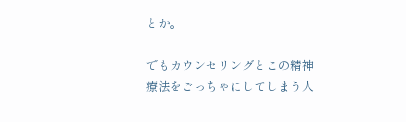とか。

でもカウンセリングとこの精神療法をごっちゃにしてしまう人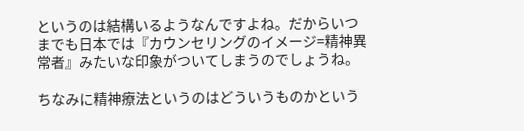というのは結構いるようなんですよね。だからいつまでも日本では『カウンセリングのイメージ=精神異常者』みたいな印象がついてしまうのでしょうね。

ちなみに精神療法というのはどういうものかという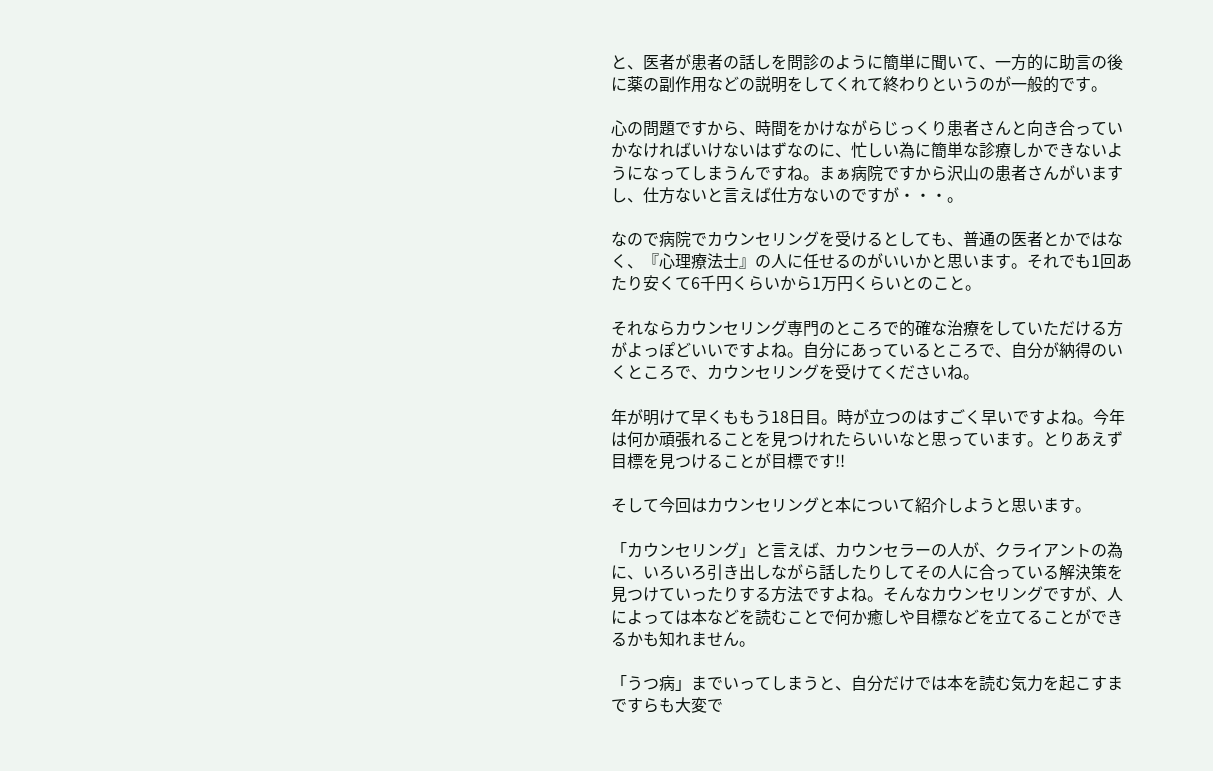と、医者が患者の話しを問診のように簡単に聞いて、一方的に助言の後に薬の副作用などの説明をしてくれて終わりというのが一般的です。

心の問題ですから、時間をかけながらじっくり患者さんと向き合っていかなければいけないはずなのに、忙しい為に簡単な診療しかできないようになってしまうんですね。まぁ病院ですから沢山の患者さんがいますし、仕方ないと言えば仕方ないのですが・・・。

なので病院でカウンセリングを受けるとしても、普通の医者とかではなく、『心理療法士』の人に任せるのがいいかと思います。それでも1回あたり安くて6千円くらいから1万円くらいとのこと。

それならカウンセリング専門のところで的確な治療をしていただける方がよっぽどいいですよね。自分にあっているところで、自分が納得のいくところで、カウンセリングを受けてくださいね。

年が明けて早くももう18日目。時が立つのはすごく早いですよね。今年は何か頑張れることを見つけれたらいいなと思っています。とりあえず目標を見つけることが目標です!!

そして今回はカウンセリングと本について紹介しようと思います。

「カウンセリング」と言えば、カウンセラーの人が、クライアントの為に、いろいろ引き出しながら話したりしてその人に合っている解決策を見つけていったりする方法ですよね。そんなカウンセリングですが、人によっては本などを読むことで何か癒しや目標などを立てることができるかも知れません。

「うつ病」までいってしまうと、自分だけでは本を読む気力を起こすまですらも大変で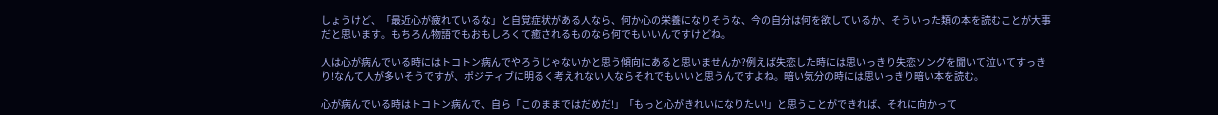しょうけど、「最近心が疲れているな」と自覚症状がある人なら、何か心の栄養になりそうな、今の自分は何を欲しているか、そういった類の本を読むことが大事だと思います。もちろん物語でもおもしろくて癒されるものなら何でもいいんですけどね。

人は心が病んでいる時にはトコトン病んでやろうじゃないかと思う傾向にあると思いませんか?例えば失恋した時には思いっきり失恋ソングを聞いて泣いてすっきり!なんて人が多いそうですが、ポジティブに明るく考えれない人ならそれでもいいと思うんですよね。暗い気分の時には思いっきり暗い本を読む。

心が病んでいる時はトコトン病んで、自ら「このままではだめだ!」「もっと心がきれいになりたい!」と思うことができれば、それに向かって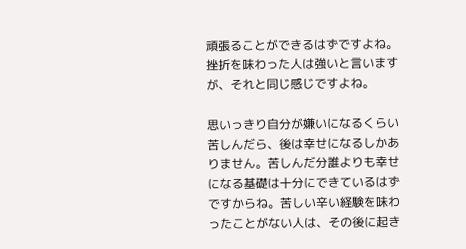頑張ることができるはずですよね。挫折を味わった人は強いと言いますが、それと同じ感じですよね。

思いっきり自分が嫌いになるくらい苦しんだら、後は幸せになるしかありません。苦しんだ分誰よりも幸せになる基礎は十分にできているはずですからね。苦しい辛い経験を味わったことがない人は、その後に起き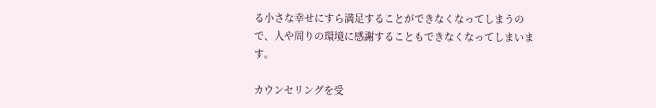る小さな幸せにすら満足することができなくなってしまうので、人や周りの環境に感謝することもできなくなってしまいます。

カウンセリングを受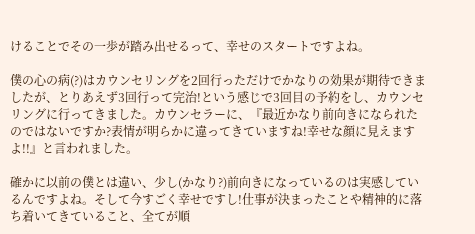けることでその一歩が踏み出せるって、幸せのスタートですよね。

僕の心の病(?)はカウンセリングを2回行っただけでかなりの効果が期待できましたが、とりあえず3回行って完治!という感じで3回目の予約をし、カウンセリングに行ってきました。カウンセラーに、『最近かなり前向きになられたのではないですか?表情が明らかに違ってきていますね!幸せな顔に見えますよ!!』と言われました。

確かに以前の僕とは違い、少し(かなり?)前向きになっているのは実感しているんですよね。そして今すごく幸せですし!仕事が決まったことや精神的に落ち着いてきていること、全てが順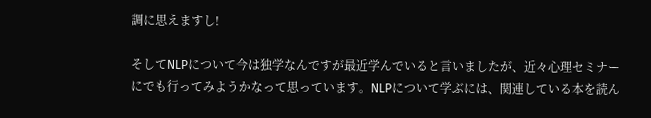調に思えますし!

そしてNLPについて今は独学なんですが最近学んでいると言いましたが、近々心理セミナーにでも行ってみようかなって思っています。NLPについて学ぶには、関連している本を読ん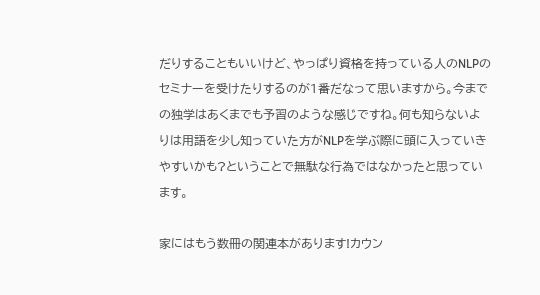だりすることもいいけど、やっぱり資格を持っている人のNLPのセミナーを受けたりするのが1番だなって思いますから。今までの独学はあくまでも予習のような感じですね。何も知らないよりは用語を少し知っていた方がNLPを学ぶ際に頭に入っていきやすいかも?ということで無駄な行為ではなかったと思っています。

家にはもう数冊の関連本があります!カウン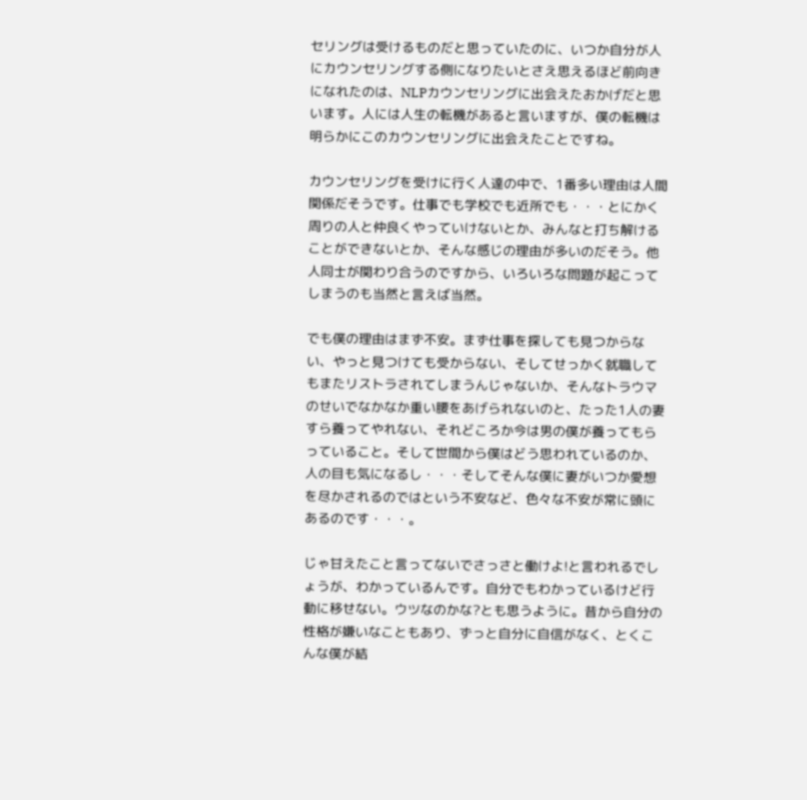セリングは受けるものだと思っていたのに、いつか自分が人にカウンセリングする側になりたいとさえ思えるほど前向きになれたのは、NLPカウンセリングに出会えたおかげだと思います。人には人生の転機があると言いますが、僕の転機は明らかにこのカウンセリングに出会えたことですね。

カウンセリングを受けに行く人達の中で、1番多い理由は人間関係だそうです。仕事でも学校でも近所でも・・・とにかく周りの人と仲良くやっていけないとか、みんなと打ち解けることができないとか、そんな感じの理由が多いのだそう。他人同士が関わり合うのですから、いろいろな問題が起こってしまうのも当然と言えば当然。

でも僕の理由はまず不安。まず仕事を探しても見つからない、やっと見つけても受からない、そしてせっかく就職してもまたリストラされてしまうんじゃないか、そんなトラウマのせいでなかなか重い腰をあげられないのと、たった1人の妻すら養ってやれない、それどころか今は男の僕が養ってもらっていること。そして世間から僕はどう思われているのか、人の目も気になるし・・・そしてそんな僕に妻がいつか愛想を尽かされるのではという不安など、色々な不安が常に頭にあるのです・・・。

じゃ甘えたこと言ってないでさっさと働けよ!と言われるでしょうが、わかっているんです。自分でもわかっているけど行動に移せない。ウツなのかな?とも思うように。昔から自分の性格が嫌いなこともあり、ずっと自分に自信がなく、とくこんな僕が結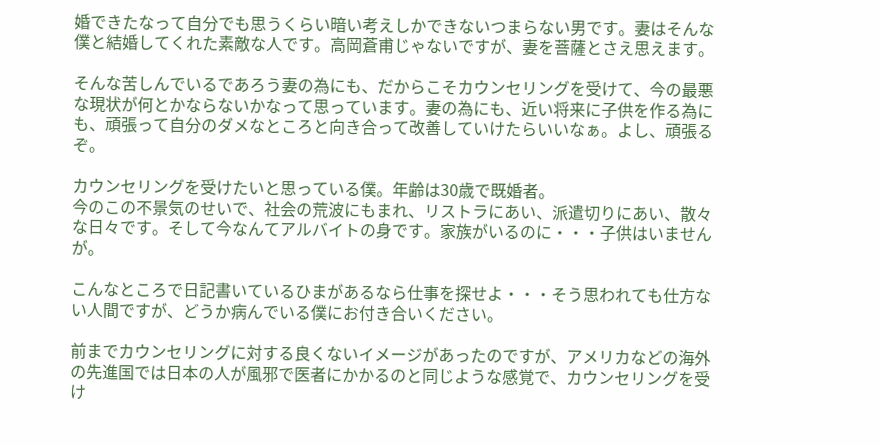婚できたなって自分でも思うくらい暗い考えしかできないつまらない男です。妻はそんな僕と結婚してくれた素敵な人です。高岡蒼甫じゃないですが、妻を菩薩とさえ思えます。

そんな苦しんでいるであろう妻の為にも、だからこそカウンセリングを受けて、今の最悪な現状が何とかならないかなって思っています。妻の為にも、近い将来に子供を作る為にも、頑張って自分のダメなところと向き合って改善していけたらいいなぁ。よし、頑張るぞ。

カウンセリングを受けたいと思っている僕。年齢は30歳で既婚者。
今のこの不景気のせいで、社会の荒波にもまれ、リストラにあい、派遣切りにあい、散々な日々です。そして今なんてアルバイトの身です。家族がいるのに・・・子供はいませんが。

こんなところで日記書いているひまがあるなら仕事を探せよ・・・そう思われても仕方ない人間ですが、どうか病んでいる僕にお付き合いください。

前までカウンセリングに対する良くないイメージがあったのですが、アメリカなどの海外の先進国では日本の人が風邪で医者にかかるのと同じような感覚で、カウンセリングを受け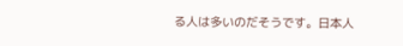る人は多いのだそうです。日本人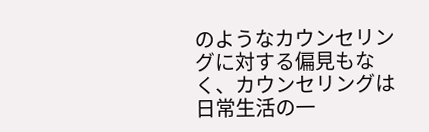のようなカウンセリングに対する偏見もなく、カウンセリングは日常生活の一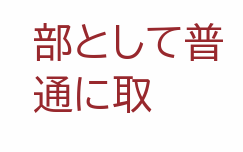部として普通に取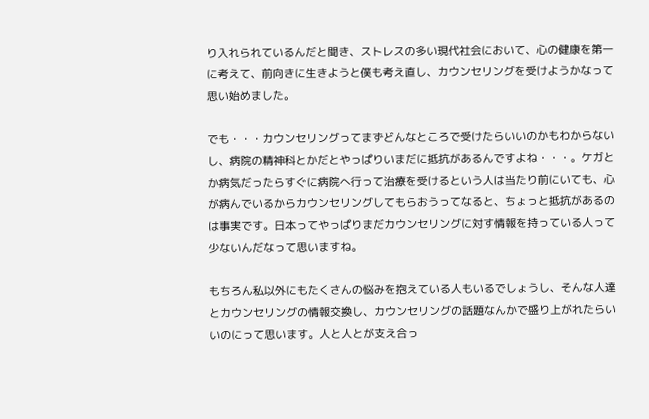り入れられているんだと聞き、ストレスの多い現代社会において、心の健康を第一に考えて、前向きに生きようと僕も考え直し、カウンセリングを受けようかなって思い始めました。

でも・・・カウンセリングってまずどんなところで受けたらいいのかもわからないし、病院の精神科とかだとやっぱりいまだに抵抗があるんですよね・・・。ケガとか病気だったらすぐに病院へ行って治療を受けるという人は当たり前にいても、心が病んでいるからカウンセリングしてもらおうってなると、ちょっと抵抗があるのは事実です。日本ってやっぱりまだカウンセリングに対す情報を持っている人って少ないんだなって思いますね。

もちろん私以外にもたくさんの悩みを抱えている人もいるでしょうし、そんな人達とカウンセリングの情報交換し、カウンセリングの話題なんかで盛り上がれたらいいのにって思います。人と人とが支え合っ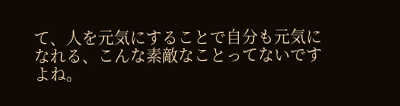て、人を元気にすることで自分も元気になれる、こんな素敵なことってないですよね。